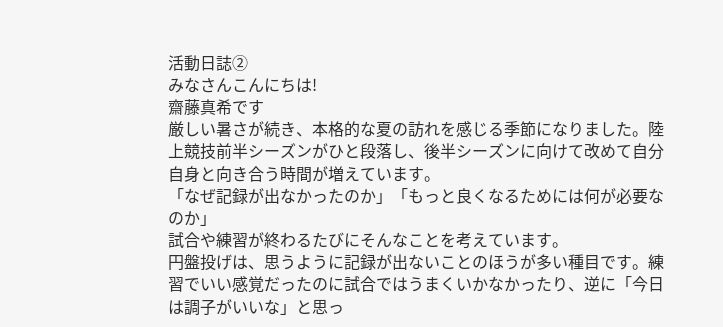活動日誌②
みなさんこんにちは!
齋藤真希です
厳しい暑さが続き、本格的な夏の訪れを感じる季節になりました。陸上競技前半シーズンがひと段落し、後半シーズンに向けて改めて自分自身と向き合う時間が増えています。
「なぜ記録が出なかったのか」「もっと良くなるためには何が必要なのか」
試合や練習が終わるたびにそんなことを考えています。
円盤投げは、思うように記録が出ないことのほうが多い種目です。練習でいい感覚だったのに試合ではうまくいかなかったり、逆に「今日は調子がいいな」と思っ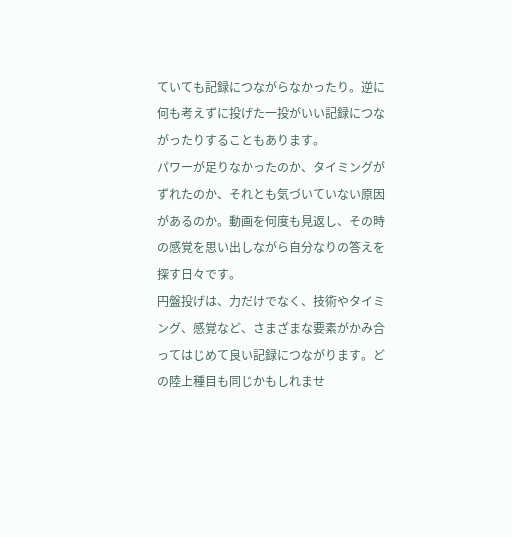ていても記録につながらなかったり。逆に何も考えずに投げた一投がいい記録につながったりすることもあります。
パワーが足りなかったのか、タイミングがずれたのか、それとも気づいていない原因があるのか。動画を何度も見返し、その時の感覚を思い出しながら自分なりの答えを探す日々です。
円盤投げは、力だけでなく、技術やタイミング、感覚など、さまざまな要素がかみ合ってはじめて良い記録につながります。どの陸上種目も同じかもしれませ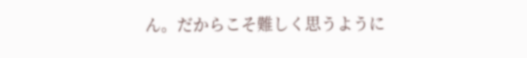ん。だからこそ難しく思うように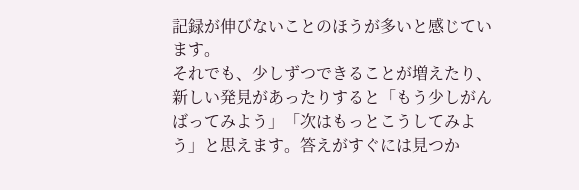記録が伸びないことのほうが多いと感じています。
それでも、少しずつできることが増えたり、新しい発見があったりすると「もう少しがんばってみよう」「次はもっとこうしてみよう」と思えます。答えがすぐには見つか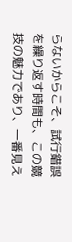らないからこそ、試行錯誤を繰り返す時間も、この競技の魅力であり、一番見え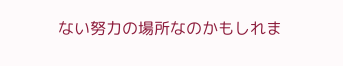ない努力の場所なのかもしれま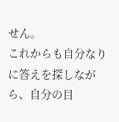せん。
これからも自分なりに答えを探しながら、自分の目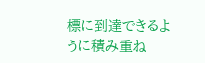標に到達できるように積み重ね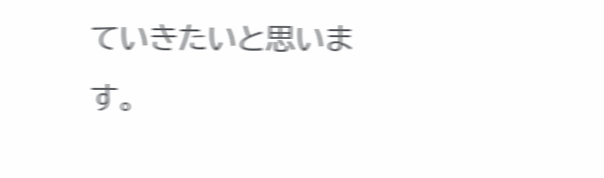ていきたいと思います。